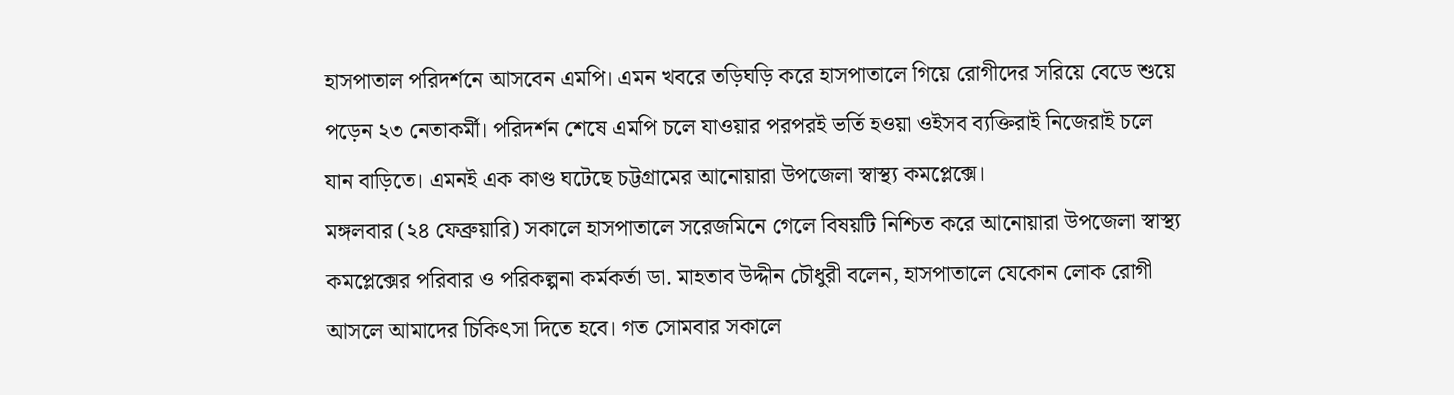হাসপাতাল পরিদর্শনে আসবেন এমপি। এমন খবরে তড়িঘড়ি করে হাসপাতালে গিয়ে রোগীদের সরিয়ে বেডে শুয়ে পড়েন ২৩ নেতাকর্মী। পরিদর্শন শেষে এমপি চলে যাওয়ার পরপরই ভর্তি হওয়া ওইসব ব্যক্তিরাই নিজেরাই চলে যান বাড়িতে। এমনই এক কাণ্ড ঘটেছে চট্টগ্রামের আনোয়ারা উপজেলা স্বাস্থ্য কমপ্লেক্সে।
মঙ্গলবার (২৪ ফেব্রুয়ারি) সকালে হাসপাতালে সরেজমিনে গেলে বিষয়টি নিশ্চিত করে আনোয়ারা উপজেলা স্বাস্থ্য কমপ্লেক্সের পরিবার ও পরিকল্পনা কর্মকর্তা ডা. মাহতাব উদ্দীন চৌধুরী বলেন, হাসপাতালে যেকোন লোক রোগী আসলে আমাদের চিকিৎসা দিতে হবে। গত সোমবার সকালে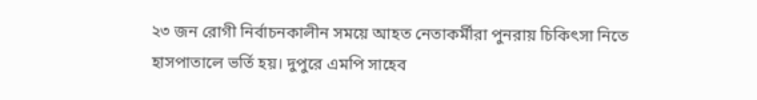২৩ জন রোগী নির্বাচনকালীন সময়ে আহত নেতাকর্মীরা পুনরায় চিকিৎসা নিতে হাসপাতালে ভর্তি হয়। দুপুরে এমপি সাহেব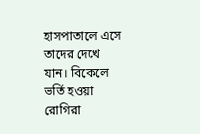হাসপাতালে এসে তাদের দেখে যান। বিকেলে ভর্তি হওয়া রোগিরা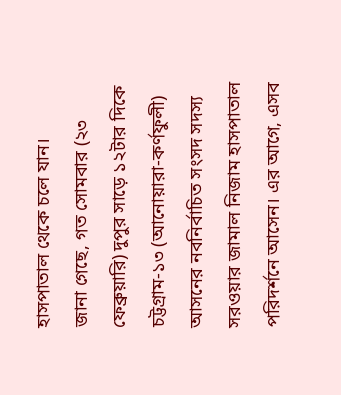হাসপাতাল থেকে চলে যান।
জানা গেছে, গত সোমবার (২৩ ফেব্রুয়ারি) দুপুর সাড়ে ১২টার দিকে চট্টগ্রাম-১৩ (আনোয়ারা-কর্ণফুলী) আসনের নবনির্বাচিত সংসদ সদস্য সরওয়ার জামাল নিজাম হাসপাতাল পরিদর্শনে আসেন। এর আগে, এসব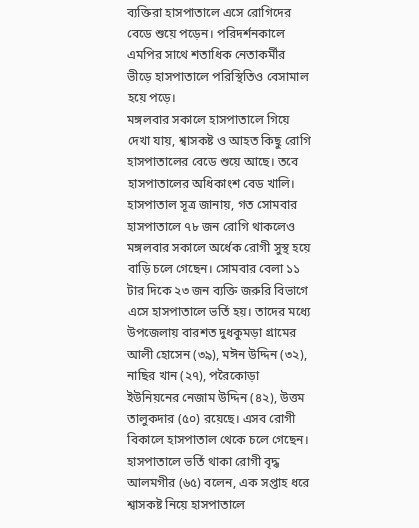ব্যক্তিরা হাসপাতালে এসে রোগিদের বেডে শুয়ে পড়েন। পরিদর্শনকালে এমপির সাথে শতাধিক নেতাকর্মীর ভীড়ে হাসপাতালে পরিস্থিতিও বেসামাল হয়ে পড়ে।
মঙ্গলবার সকালে হাসপাতালে গিয়ে দেখা যায়, শ্বাসকষ্ট ও আহত কিছু রোগি হাসপাতালের বেডে শুয়ে আছে। তবে হাসপাতালের অধিকাংশ বেড খালি।
হাসপাতাল সূত্র জানায়, গত সোমবার হাসপাতালে ৭৮ জন রোগি থাকলেও মঙ্গলবার সকালে অর্ধেক রোগী সুস্থ হয়ে বাড়ি চলে গেছেন। সোমবার বেলা ১১ টার দিকে ২৩ জন ব্যক্তি জরুরি বিভাগে এসে হাসপাতালে ভর্তি হয়। তাদের মধ্যে উপজেলায় বারশত দুধকুমড়া গ্রামের আলী হোসেন (৩৯), মঈন উদ্দিন (৩২), নাছির খান (২৭), পরৈকোড়া ইউনিয়নের নেজাম উদ্দিন (৪২), উত্তম তালুকদার (৫০) রয়েছে। এসব রোগী বিকালে হাসপাতাল থেকে চলে গেছেন।
হাসপাতালে ভর্তি থাকা রোগী বৃদ্ধ আলমগীর (৬৫) বলেন, এক সপ্তাহ ধরে শ্বাসকষ্ট নিয়ে হাসপাতালে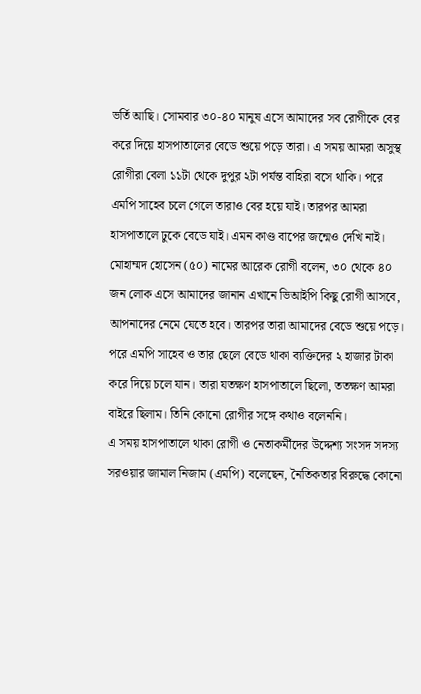ভর্তি আছি। সোমবার ৩০-৪০ মানুষ এসে আমাদের সব রোগীকে বের করে দিয়ে হাসপাতালের বেডে শুয়ে পড়ে তারা। এ সময় আমরা অসুস্থ রোগীরা বেলা ১১টা থেকে দুপুর ২টা পর্যন্ত বাহিরা বসে থাকি। পরে এমপি সাহেব চলে গেলে তারাও বের হয়ে যাই। তারপর আমরা হাসপাতালে ঢুকে বেডে যাই। এমন কাণ্ড বাপের জন্মেও দেখি নাই।
মোহাম্মদ হোসেন (৫০) নামের আরেক রোগী বলেন, ৩০ থেকে ৪০ জন লোক এসে আমাদের জানান এখানে ভিআইপি কিছু রোগী আসবে, আপনাদের নেমে যেতে হবে। তারপর তারা আমাদের বেডে শুয়ে পড়ে। পরে এমপি সাহেব ও তার ছেলে বেডে থাকা ব্যক্তিদের ২ হাজার টাকা করে দিয়ে চলে যান। তারা যতক্ষণ হাসপাতালে ছিলো, ততক্ষণ আমরা বাইরে ছিলাম। তিনি কোনো রোগীর সঙ্গে কথাও বলেননি।
এ সময় হাসপাতালে থাকা রোগী ও নেতাকর্মীদের উদ্দেশ্য সংসদ সদস্য সরওয়ার জামাল নিজাম (এমপি) বলেছেন, নৈতিকতার বিরুদ্ধে কোনো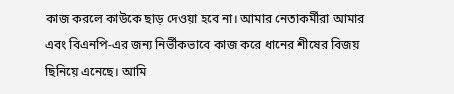কাজ করলে কাউকে ছাড় দেওয়া হবে না। আমার নেতাকর্মীরা আমার এবং বিএনপি-এর জন্য নির্ভীকভাবে কাজ করে ধানের শীষের বিজয় ছিনিয়ে এনেছে। আমি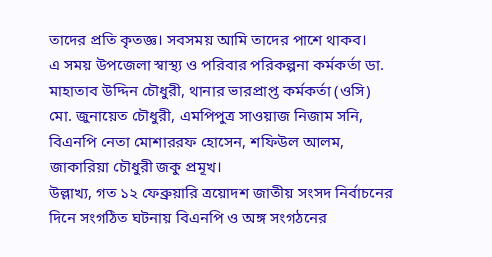তাদের প্রতি কৃতজ্ঞ। সবসময় আমি তাদের পাশে থাকব।
এ সময় উপজেলা স্বাস্থ্য ও পরিবার পরিকল্পনা কর্মকর্তা ডা. মাহাতাব উদ্দিন চৌধুরী, থানার ভারপ্রাপ্ত কর্মকর্তা (ওসি) মো. জুনায়েত চৌধুরী, এমপিপুত্র সাওয়াজ নিজাম সনি, বিএনপি নেতা মোশাররফ হোসেন, শফিউল আলম, জাকারিয়া চৌধুরী জকু প্রমূখ।
উল্লাখ্য, গত ১২ ফেব্রুয়ারি ত্রয়োদশ জাতীয় সংসদ নির্বাচনের দিনে সংগঠিত ঘটনায় বিএনপি ও অঙ্গ সংগঠনের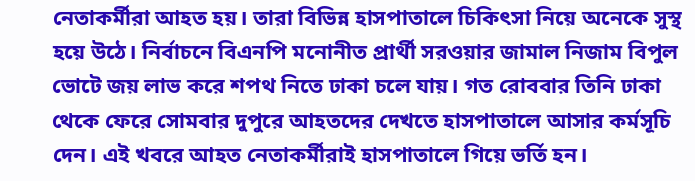নেতাকর্মীরা আহত হয়। তারা বিভিন্ন হাসপাতালে চিকিৎসা নিয়ে অনেকে সুস্থ হয়ে উঠে। নির্বাচনে বিএনপি মনোনীত প্রার্থী সরওয়ার জামাল নিজাম বিপুল ভোটে জয় লাভ করে শপথ নিতে ঢাকা চলে যায়। গত রোববার তিনি ঢাকা থেকে ফেরে সোমবার দুপুরে আহতদের দেখতে হাসপাতালে আসার কর্মসূচি দেন। এই খবরে আহত নেতাকর্মীরাই হাসপাতালে গিয়ে ভর্তি হন।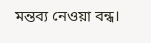মন্তব্য নেওয়া বন্ধ।